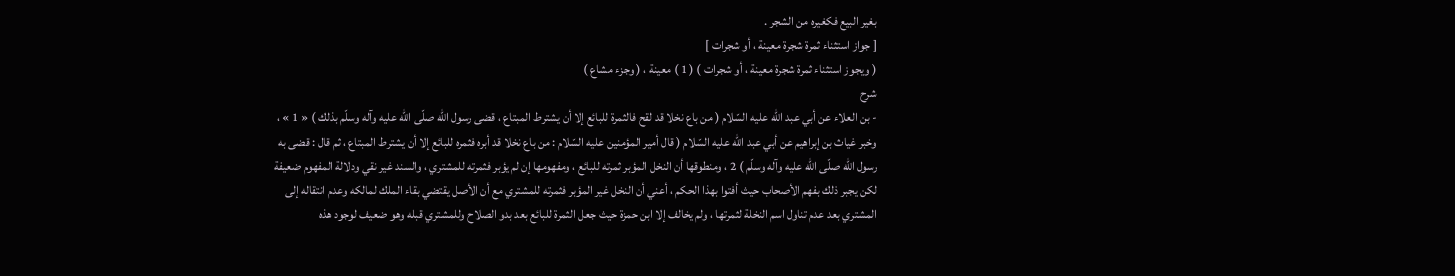بغير البيع فكغيره من الشجر .
[ جواز استثناء ثمرة شجرة معينة ، أو شجرات ]
( ويجوز استثناء ثمرة شجرة معينة ، أو شجرات ) ( 1 ) معينة ، ( وجزء مشاع )
شرح
- بن العلاء عن أبي عبد اللّه عليه السّلام ( من باع نخلا قد لقح فالثمرة للبائع إلا أن يشترط المبتاع ، قضى رسول اللّه صلّى اللّه عليه وآله وسلّم بذلك ) « 1 » ، وخبر غياث بن إبراهيم عن أبي عبد اللّه عليه السّلام ( قال أمير المؤمنين عليه السّلام : من باع نخلا قد أبره فثمره للبائع إلا أن يشترط المبتاع ، ثم قال : قضى به رسول اللّه صلّى اللّه عليه وآله وسلّم ) 2 ، ومنطوقها أن النخل المؤبر ثمرته للبائع ، ومفهومها إن لم يؤبر فثمرته للمشتري ، والسند غير نقي ودلالة المفهوم ضعيفة لكن يجبر ذلك بفهم الأصحاب حيث أفتوا بهذا الحكم ، أعني أن النخل غير المؤبر فثمرته للمشتري مع أن الأصل يقتضي بقاء الملك لمالكه وعدم انتقاله إلى المشتري بعد عدم تناول اسم النخلة لثمرتها ، ولم يخالف إلا ابن حمزة حيث جعل الثمرة للبائع بعد بدو الصلاح وللمشتري قبله وهو ضعيف لوجود هذه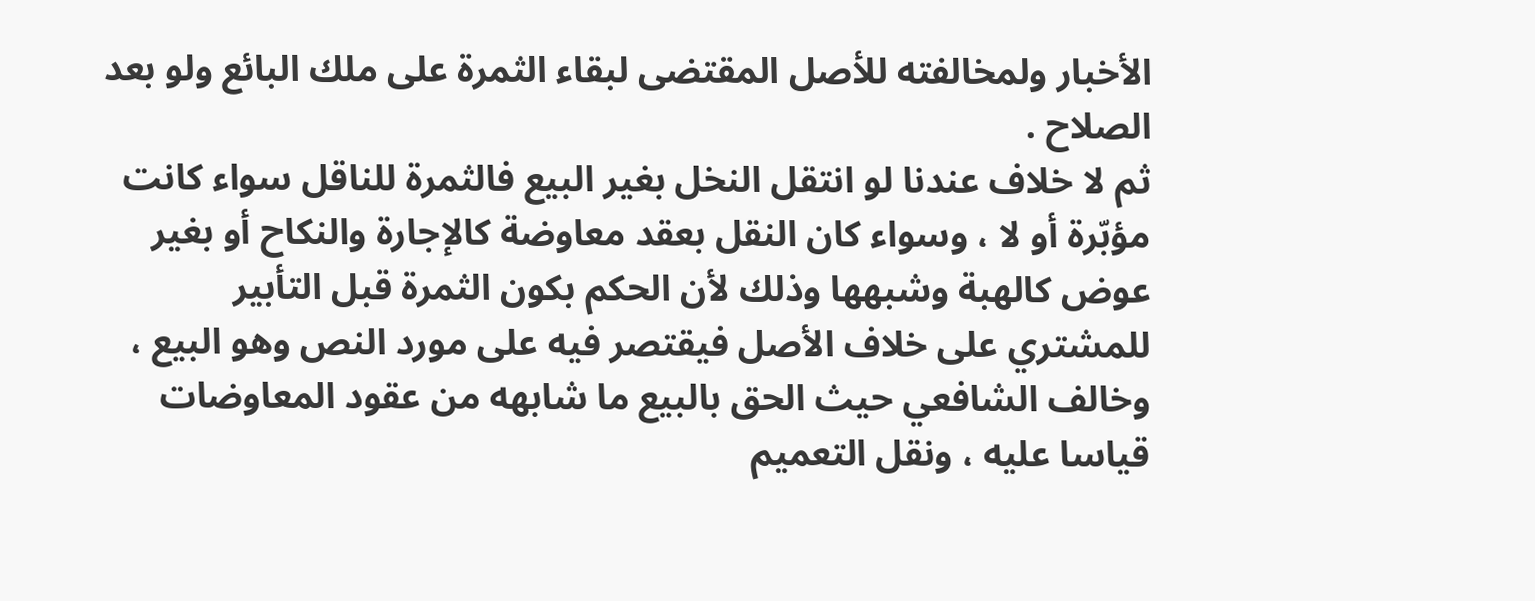الأخبار ولمخالفته للأصل المقتضى لبقاء الثمرة على ملك البائع ولو بعد الصلاح .
ثم لا خلاف عندنا لو انتقل النخل بغير البيع فالثمرة للناقل سواء كانت مؤبّرة أو لا ، وسواء كان النقل بعقد معاوضة كالإجارة والنكاح أو بغير عوض كالهبة وشبهها وذلك لأن الحكم بكون الثمرة قبل التأبير للمشتري على خلاف الأصل فيقتصر فيه على مورد النص وهو البيع ، وخالف الشافعي حيث الحق بالبيع ما شابهه من عقود المعاوضات قياسا عليه ، ونقل التعميم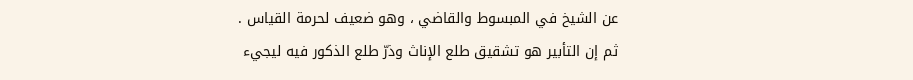عن الشيخ في المبسوط والقاضي ، وهو ضعيف لحرمة القياس .
ثم إن التأبير هو تشقيق طلع الإناث وذرّ طلع الذكور فيه ليجيء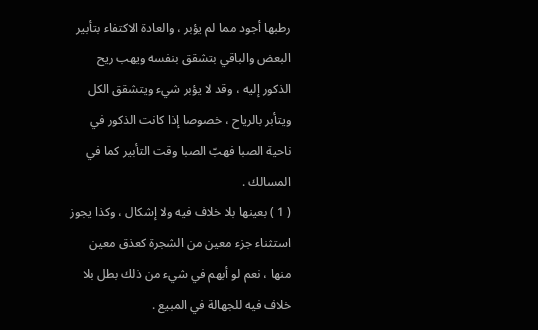رطبها أجود مما لم يؤبر ، والعادة الاكتفاء بتأبير البعض والباقي بتشقق بنفسه ويهب ريح الذكور إليه ، وقد لا يؤبر شيء ويتشقق الكل ويتأبر بالرياح ، خصوصا إذا كانت الذكور في ناحية الصبا فهبّ الصبا وقت التأبير كما في المسالك .
( 1 ) بعينها بلا خلاف فيه ولا إشكال ، وكذا يجوز استثناء جزء معين من الشجرة كعذق معين منها ، نعم لو أبهم في شيء من ذلك بطل بلا خلاف فيه للجهالة في المبيع .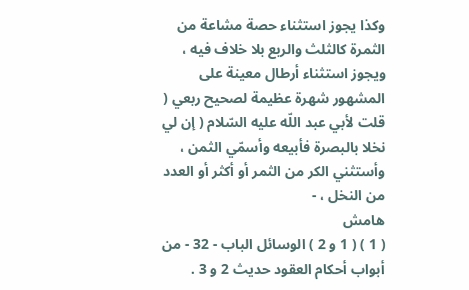وكذا يجوز استثناء حصة مشاعة من الثمرة كالثلث والربع بلا خلاف فيه ، ويجوز استثناء أرطال معينة على المشهور شهرة عظيمة لصحيح ربعي ( قلت لأبي عبد اللّه عليه السّلام ( إن لي نخلا بالبصرة فأبيعه وأسمّي الثمن ، وأستثني الكر من الثمر أو أكثر أو العدد من النخل ، -
هامش
( 1 ) ( 1 و 2 ) الوسائل الباب - 32 - من أبواب أحكام العقود حديث 2 و 3 .